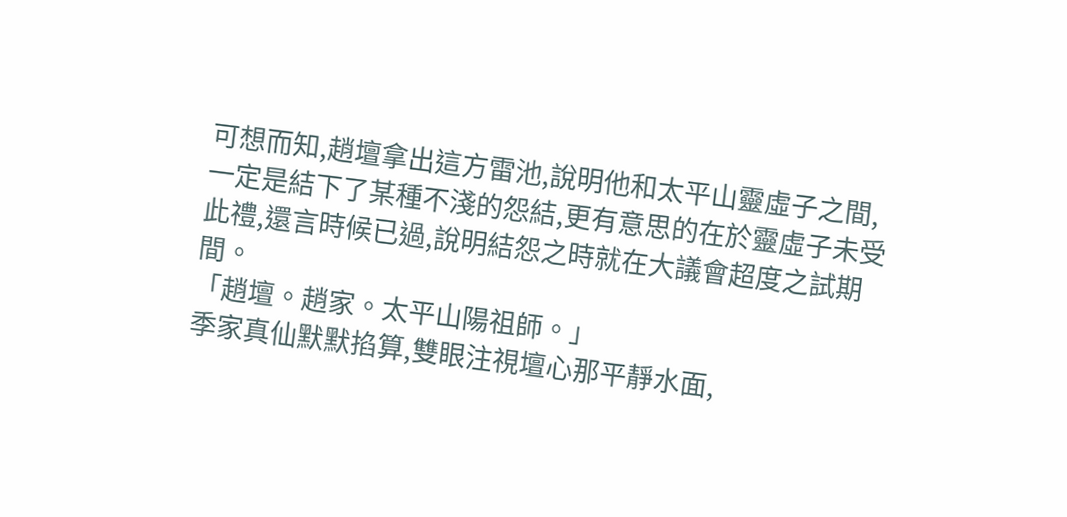可想而知,趙壇拿出這方雷池,說明他和太平山靈虛子之間,一定是結下了某種不淺的怨結,更有意思的在於靈虛子未受此禮,還言時候已過,說明結怨之時就在大議會超度之試期間。
「趙壇。趙家。太平山陽祖師。」
季家真仙默默掐算,雙眼注視壇心那平靜水面,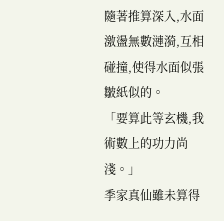隨著推算深入,水面激盪無數漣漪,互相碰撞,使得水面似張皺紙似的。
「要算此等玄機,我術數上的功力尚淺。」
季家真仙雖未算得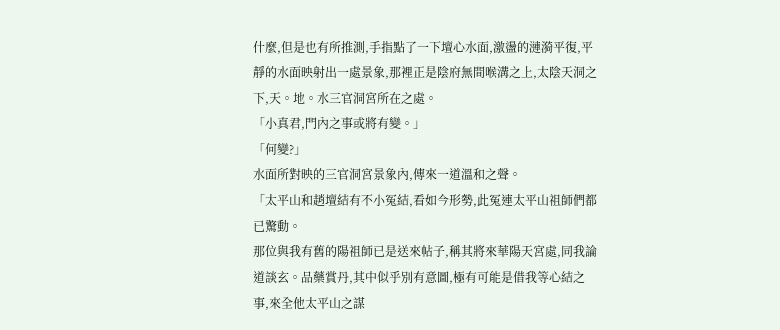什麼,但是也有所推測,手指點了一下壇心水面,激盪的漣漪平復,平靜的水面映射出一處景象,那裡正是陰府無間喉溝之上,太陰天洞之下,天。地。水三官洞宮所在之處。
「小真君,門內之事或將有變。」
「何變?」
水面所對映的三官洞宮景象內,傳來一道溫和之聲。
「太平山和趙壇結有不小冤結,看如今形勢,此冤連太平山祖師們都已驚動。
那位與我有舊的陽祖師已是送來帖子,稱其將來華陽天宮處,同我論道談玄。品藥賞丹,其中似乎別有意圖,極有可能是借我等心結之事,來全他太平山之謀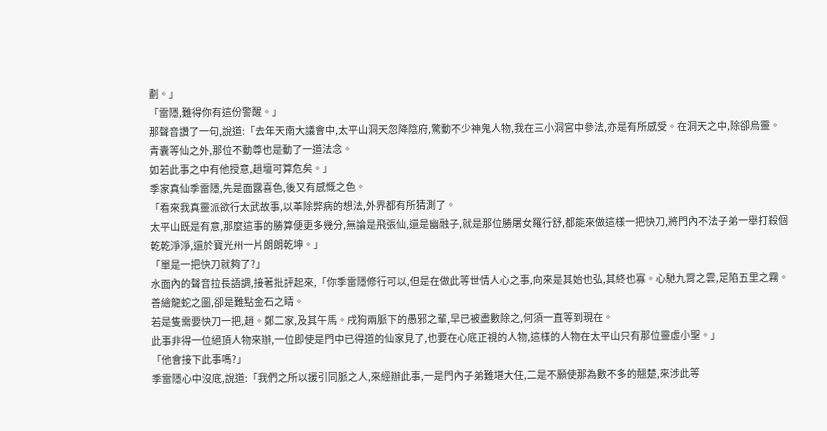劃。」
「雷隱,難得你有這份警醒。」
那聲音讚了一句,說道:「去年天南大議會中,太平山洞天忽降陰府,驚動不少神鬼人物,我在三小洞宮中參法,亦是有所感受。在洞天之中,除卻烏靈。青囊等仙之外,那位不動尊也是動了一道法念。
如若此事之中有他授意,趙壇可算危矣。」
季家真仙季雷隱,先是面露喜色,後又有感慨之色。
「看來我真靈派欲行太武故事,以革除弊病的想法,外界都有所猜測了。
太平山既是有意,那麼這事的勝算便更多幾分,無論是飛張仙,還是幽融子,就是那位勝屠女羅行舒,都能來做這樣一把快刀,將門內不法子弟一舉打殺個乾乾淨淨,還於寶光州一片朗朗乾坤。」
「單是一把快刀就夠了?」
水面內的聲音拉長語調,接著批評起來,「你季雷隱修行可以,但是在做此等世情人心之事,向來是其始也弘,其終也寡。心馳九霄之雲,足陷五里之霧。善繪龍蛇之圖,卻是難點金石之睛。
若是隻需要快刀一把,趙。鄭二家,及其午馬。戌狗兩脈下的愚邪之輩,早已被盡數除之,何須一直等到現在。
此事非得一位絕頂人物來辦,一位即使是門中已得道的仙家見了,也要在心底正視的人物,這樣的人物在太平山只有那位靈虛小聖。」
「他會接下此事嗎?」
季雷隱心中沒底,說道:「我們之所以援引同脈之人,來經辦此事,一是門內子弟難堪大任,二是不願使那為數不多的翹楚,來涉此等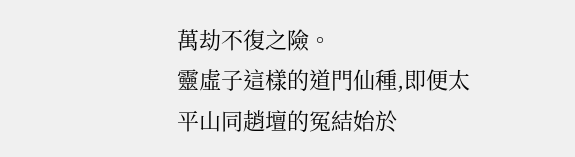萬劫不復之險。
靈虛子這樣的道門仙種,即便太平山同趙壇的冤結始於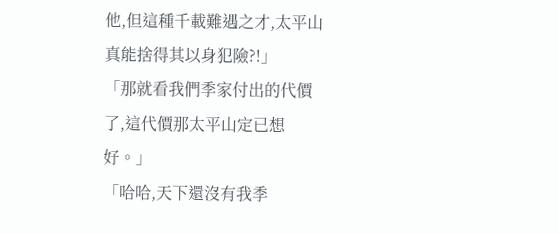他,但這種千載難遇之才,太平山真能捨得其以身犯險?!」
「那就看我們季家付出的代價了,這代價那太平山定已想好。」
「哈哈,天下還沒有我季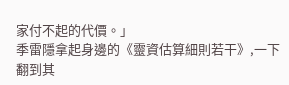家付不起的代價。」
季雷隱拿起身邊的《靈資估算細則若干》,一下翻到其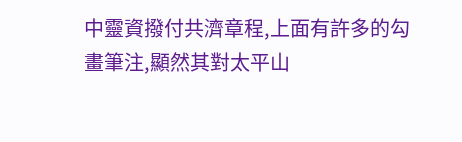中靈資撥付共濟章程,上面有許多的勾畫筆注,顯然其對太平山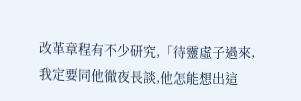改革章程有不少研究,「待靈虛子過來,我定要同他徹夜長談,他怎能想出這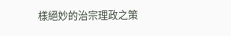樣絕妙的治宗理政之策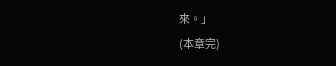來。」
(本章完)